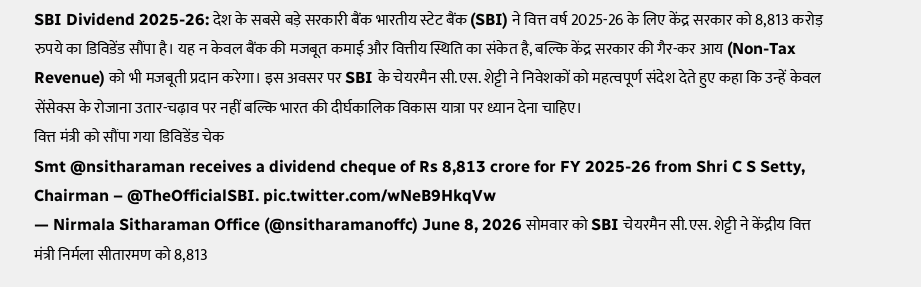SBI Dividend 2025-26: देश के सबसे बड़े सरकारी बैंक भारतीय स्टेट बैंक (SBI) ने वित्त वर्ष 2025-26 के लिए केंद्र सरकार को 8,813 करोड़ रुपये का डिविडेंड सौंपा है। यह न केवल बैंक की मजबूत कमाई और वित्तीय स्थिति का संकेत है, बल्कि केंद्र सरकार की गैर-कर आय (Non-Tax Revenue) को भी मजबूती प्रदान करेगा। इस अवसर पर SBI के चेयरमैन सी.एस. शेट्टी ने निवेशकों को महत्वपूर्ण संदेश देते हुए कहा कि उन्हें केवल सेंसेक्स के रोजाना उतार-चढ़ाव पर नहीं बल्कि भारत की दीर्घकालिक विकास यात्रा पर ध्यान देना चाहिए।
वित्त मंत्री को सौंपा गया डिविडेंड चेक
Smt @nsitharaman receives a dividend cheque of Rs 8,813 crore for FY 2025-26 from Shri C S Setty, Chairman – @TheOfficialSBI. pic.twitter.com/wNeB9HkqVw
— Nirmala Sitharaman Office (@nsitharamanoffc) June 8, 2026 सोमवार को SBI चेयरमैन सी.एस. शेट्टी ने केंद्रीय वित्त मंत्री निर्मला सीतारमण को 8,813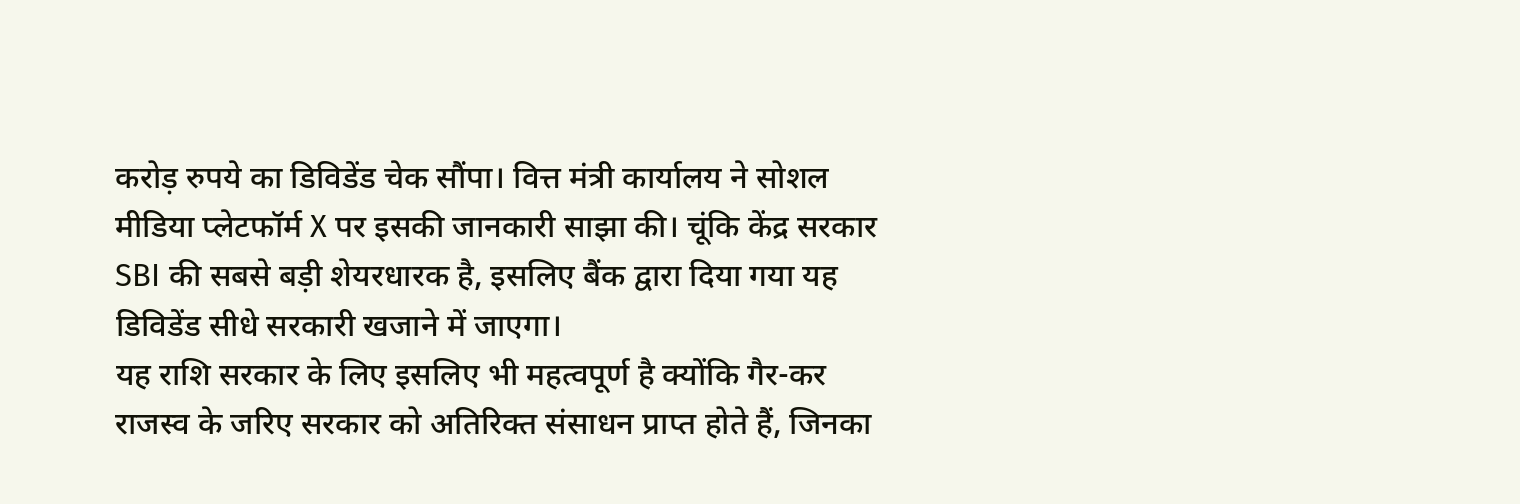करोड़ रुपये का डिविडेंड चेक सौंपा। वित्त मंत्री कार्यालय ने सोशल मीडिया प्लेटफॉर्म X पर इसकी जानकारी साझा की। चूंकि केंद्र सरकार SBI की सबसे बड़ी शेयरधारक है, इसलिए बैंक द्वारा दिया गया यह डिविडेंड सीधे सरकारी खजाने में जाएगा।
यह राशि सरकार के लिए इसलिए भी महत्वपूर्ण है क्योंकि गैर-कर राजस्व के जरिए सरकार को अतिरिक्त संसाधन प्राप्त होते हैं, जिनका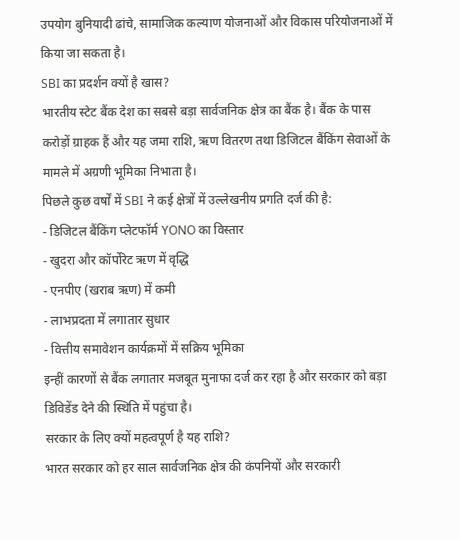उपयोग बुनियादी ढांचे, सामाजिक कल्याण योजनाओं और विकास परियोजनाओं में किया जा सकता है।
SBI का प्रदर्शन क्यों है खास?
भारतीय स्टेट बैंक देश का सबसे बड़ा सार्वजनिक क्षेत्र का बैंक है। बैंक के पास करोड़ों ग्राहक हैं और यह जमा राशि, ऋण वितरण तथा डिजिटल बैंकिंग सेवाओं के मामले में अग्रणी भूमिका निभाता है।
पिछले कुछ वर्षों में SBI ने कई क्षेत्रों में उल्लेखनीय प्रगति दर्ज की है:
- डिजिटल बैंकिंग प्लेटफॉर्म YONO का विस्तार
- खुदरा और कॉर्पोरेट ऋण में वृद्धि
- एनपीए (खराब ऋण) में कमी
- लाभप्रदता में लगातार सुधार
- वित्तीय समावेशन कार्यक्रमों में सक्रिय भूमिका
इन्हीं कारणों से बैंक लगातार मजबूत मुनाफा दर्ज कर रहा है और सरकार को बड़ा डिविडेंड देने की स्थिति में पहुंचा है।
सरकार के लिए क्यों महत्वपूर्ण है यह राशि?
भारत सरकार को हर साल सार्वजनिक क्षेत्र की कंपनियों और सरकारी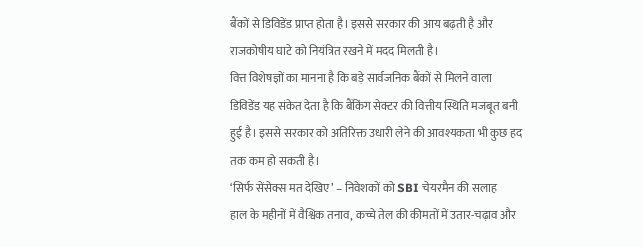बैंकों से डिविडेंड प्राप्त होता है। इससे सरकार की आय बढ़ती है और राजकोषीय घाटे को नियंत्रित रखने में मदद मिलती है।
वित्त विशेषज्ञों का मानना है कि बड़े सार्वजनिक बैंकों से मिलने वाला डिविडेंड यह संकेत देता है कि बैंकिंग सेक्टर की वित्तीय स्थिति मजबूत बनी हुई है। इससे सरकार को अतिरिक्त उधारी लेने की आवश्यकता भी कुछ हद तक कम हो सकती है।
‘सिर्फ सेंसेक्स मत देखिए’ – निवेशकों को SBI चेयरमैन की सलाह
हाल के महीनों में वैश्विक तनाव, कच्चे तेल की कीमतों में उतार-चढ़ाव और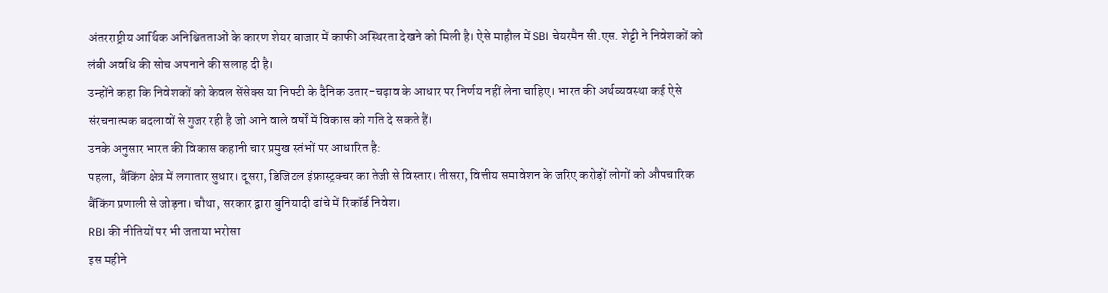अंतरराष्ट्रीय आर्थिक अनिश्चितताओं के कारण शेयर बाजार में काफी अस्थिरता देखने को मिली है। ऐसे माहौल में SBI चेयरमैन सी.एस. शेट्टी ने निवेशकों को लंबी अवधि की सोच अपनाने की सलाह दी है।
उन्होंने कहा कि निवेशकों को केवल सेंसेक्स या निफ्टी के दैनिक उतार-चढ़ाव के आधार पर निर्णय नहीं लेना चाहिए। भारत की अर्थव्यवस्था कई ऐसे संरचनात्मक बदलावों से गुजर रही है जो आने वाले वर्षों में विकास को गति दे सकते हैं।
उनके अनुसार भारत की विकास कहानी चार प्रमुख स्तंभों पर आधारित है:
पहला, बैंकिंग क्षेत्र में लगातार सुधार। दूसरा, डिजिटल इंफ्रास्ट्रक्चर का तेजी से विस्तार। तीसरा, वित्तीय समावेशन के जरिए करोड़ों लोगों को औपचारिक बैंकिंग प्रणाली से जोड़ना। चौथा, सरकार द्वारा बुनियादी ढांचे में रिकॉर्ड निवेश।
RBI की नीतियों पर भी जताया भरोसा
इस महीने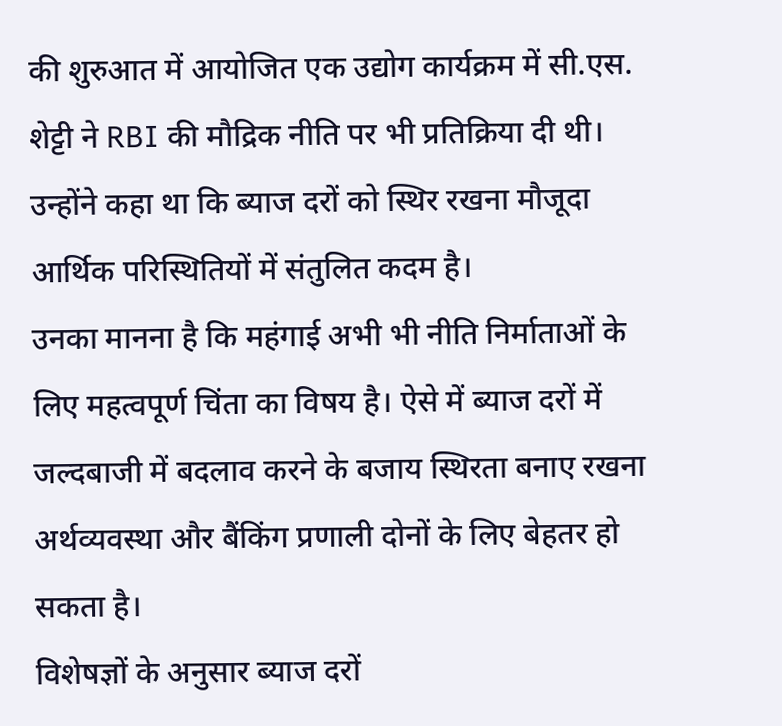की शुरुआत में आयोजित एक उद्योग कार्यक्रम में सी.एस. शेट्टी ने RBI की मौद्रिक नीति पर भी प्रतिक्रिया दी थी। उन्होंने कहा था कि ब्याज दरों को स्थिर रखना मौजूदा आर्थिक परिस्थितियों में संतुलित कदम है।
उनका मानना है कि महंगाई अभी भी नीति निर्माताओं के लिए महत्वपूर्ण चिंता का विषय है। ऐसे में ब्याज दरों में जल्दबाजी में बदलाव करने के बजाय स्थिरता बनाए रखना अर्थव्यवस्था और बैंकिंग प्रणाली दोनों के लिए बेहतर हो सकता है।
विशेषज्ञों के अनुसार ब्याज दरों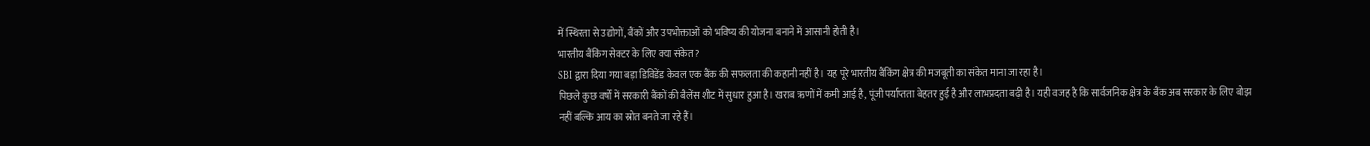में स्थिरता से उद्योगों, बैंकों और उपभोक्ताओं को भविष्य की योजना बनाने में आसानी होती है।
भारतीय बैंकिंग सेक्टर के लिए क्या संकेत?
SBI द्वारा दिया गया बड़ा डिविडेंड केवल एक बैंक की सफलता की कहानी नहीं है। यह पूरे भारतीय बैंकिंग क्षेत्र की मजबूती का संकेत माना जा रहा है।
पिछले कुछ वर्षों में सरकारी बैंकों की बैलेंस शीट में सुधार हुआ है। खराब ऋणों में कमी आई है, पूंजी पर्याप्तता बेहतर हुई है और लाभप्रदता बढ़ी है। यही वजह है कि सार्वजनिक क्षेत्र के बैंक अब सरकार के लिए बोझ नहीं बल्कि आय का स्रोत बनते जा रहे हैं।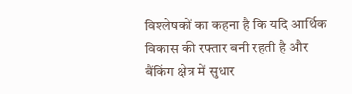विश्लेषकों का कहना है कि यदि आर्थिक विकास की रफ्तार बनी रहती है और बैंकिंग क्षेत्र में सुधार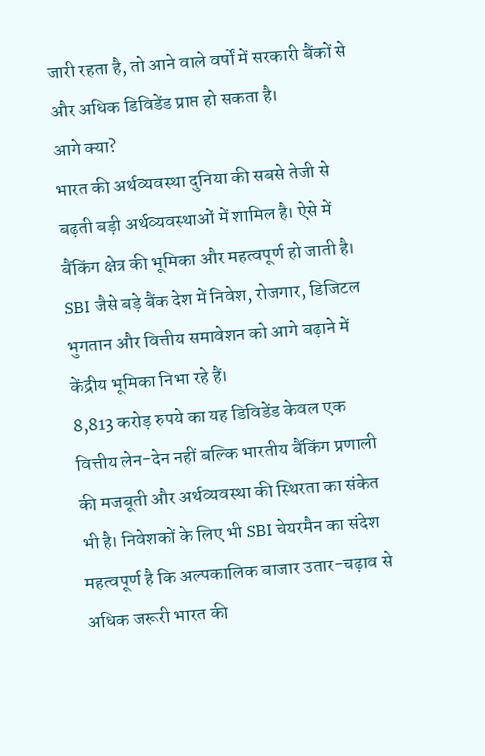जारी रहता है, तो आने वाले वर्षों में सरकारी बैंकों से और अधिक डिविडेंड प्राप्त हो सकता है।
आगे क्या?
भारत की अर्थव्यवस्था दुनिया की सबसे तेजी से बढ़ती बड़ी अर्थव्यवस्थाओं में शामिल है। ऐसे में बैंकिंग क्षेत्र की भूमिका और महत्वपूर्ण हो जाती है। SBI जैसे बड़े बैंक देश में निवेश, रोजगार, डिजिटल भुगतान और वित्तीय समावेशन को आगे बढ़ाने में केंद्रीय भूमिका निभा रहे हैं।
8,813 करोड़ रुपये का यह डिविडेंड केवल एक वित्तीय लेन-देन नहीं बल्कि भारतीय बैंकिंग प्रणाली की मजबूती और अर्थव्यवस्था की स्थिरता का संकेत भी है। निवेशकों के लिए भी SBI चेयरमैन का संदेश महत्वपूर्ण है कि अल्पकालिक बाजार उतार-चढ़ाव से अधिक जरूरी भारत की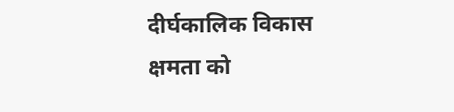दीर्घकालिक विकास क्षमता को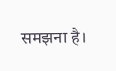समझना है।